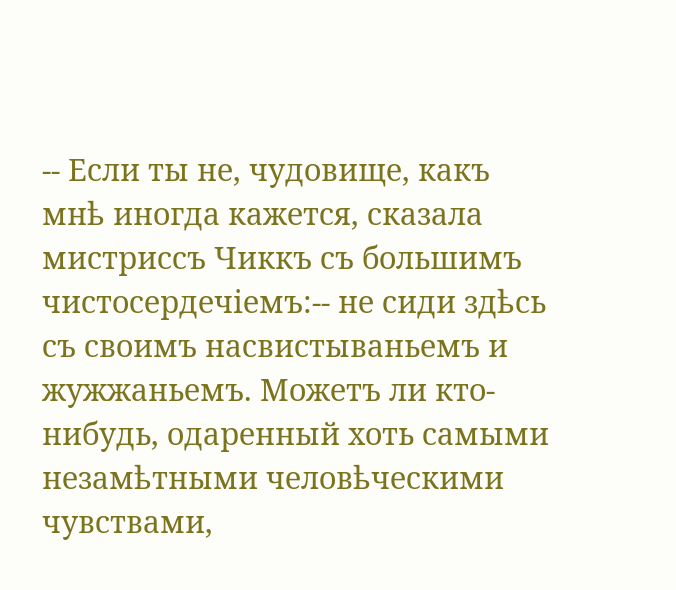-- Если ты не, чудовище, какъ мнѣ иногда кажется, сказала мистриссъ Чиккъ съ большимъ чистосердечіемъ:-- не сиди здѣсь съ своимъ насвистываньемъ и жужжаньемъ. Можетъ ли кто-нибудь, одаренный хоть самыми незамѣтными человѣческими чувствами,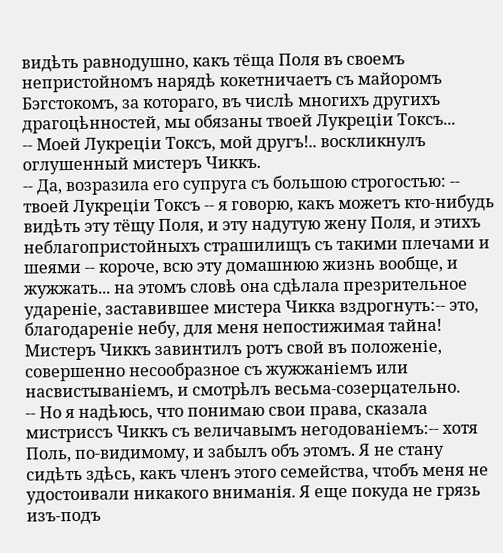видѣть равнодушно, какъ тёща Поля въ своемъ непристойномъ нарядѣ кокетничаетъ съ майоромъ Бэгстокомъ, за котораго, въ числѣ многихъ другихъ драгоцѣнностей, мы обязаны твоей Лукреціи Токсъ...
-- Моей Лукреціи Токсъ, мой другъ!.. воскликнулъ оглушенный мистеръ Чиккъ.
-- Да, возразила его супруга съ большою строгостью: -- твоей Лукреціи Токсъ -- я говорю, какъ можетъ кто-нибудь видѣть эту тёщу Поля, и эту надутую жену Поля, и этихъ неблагопристойныхъ страшилищъ съ такими плечами и шеями -- короче, всю эту домашнюю жизнь вообще, и жужжать... на этомъ словѣ она сдѣлала презрительное удареніе, заставившее мистера Чикка вздрогнуть:-- это, благодареніе небу, для меня непостижимая тайна!
Мистеръ Чиккъ завинтилъ ротъ свой въ положеніе, совершенно несообразное съ жужжаніемъ или насвистываніемъ, и смотрѣлъ весьма-созерцательно.
-- Но я надѣюсь, что понимаю свои права, сказала мистриссъ Чиккъ съ величавымъ негодованіемъ:-- хотя Поль, по-видимому, и забылъ объ этомъ. Я не стану сидѣть здѣсь, какъ членъ этого семейства, чтобъ меня не удостоивали никакого вниманія. Я еще покуда не грязь изъ-подъ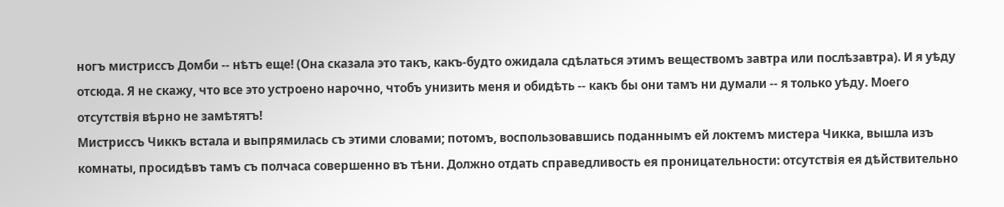ногъ мистриссъ Домби -- нѣтъ еще! (Она сказала это такъ, какъ-будто ожидала сдѣлаться этимъ веществомъ завтра или послѣзавтра). И я уѣду отсюда. Я не скажу, что все это устроено нарочно, чтобъ унизить меня и обидѣть -- какъ бы они тамъ ни думали -- я только уѣду. Моего отсутствія вѣрно не замѣтятъ!
Мистриссъ Чиккъ встала и выпрямилась съ этими словами; потомъ, воспользовавшись поданнымъ ей локтемъ мистера Чикка, вышла изъ комнаты, просидѣвъ тамъ съ полчаса совершенно въ тѣни. Должно отдать справедливость ея проницательности: отсутствія ея дѣйствительно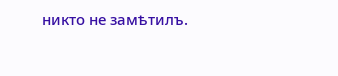никто не замѣтилъ.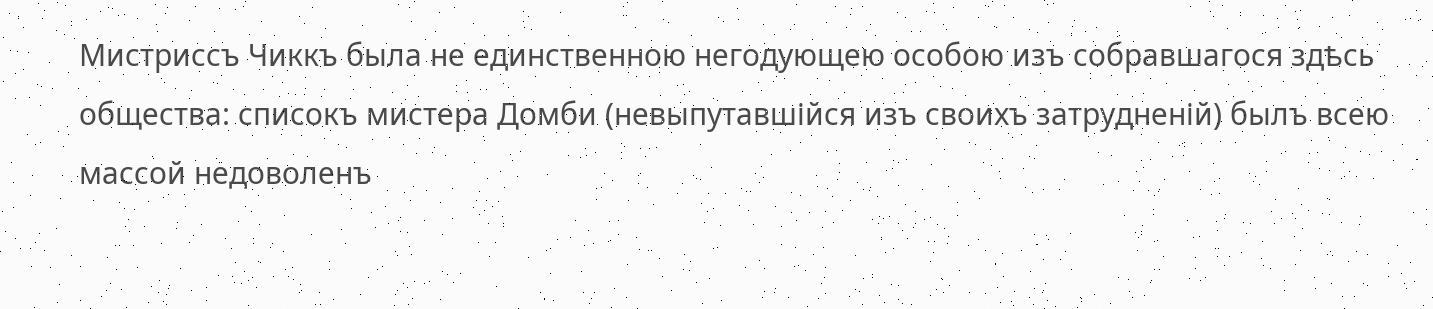Мистриссъ Чиккъ была не единственною негодующею особою изъ собравшагося здѣсь общества: списокъ мистера Домби (невыпутавшійся изъ своихъ затрудненій) былъ всею массой недоволенъ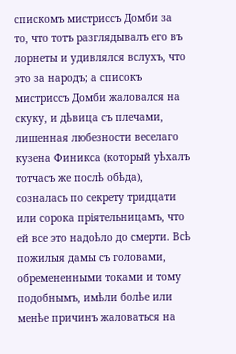спискомъ мистриссъ Домби за то, что тотъ разглядывалъ его въ лорнеты и удивлялся вслухъ, что это за народъ; а списокъ мистриссъ Домби жаловался на скуку, и дѣвица съ плечами, лишенная любезности веселаго кузена Финикса (который уѣхалъ тотчасъ же послѣ обѣда), созналась по секрету тридцати или сорока пріятельницамъ, что ей все это надоѣло до смерти. Всѣ пожилыя дамы съ головами, обремененными токами и тому подобнымъ, имѣли болѣе или менѣе причинъ жаловаться на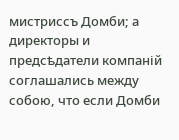мистриссъ Домби; а директоры и предсѣдатели компаній соглашались между собою, что если Домби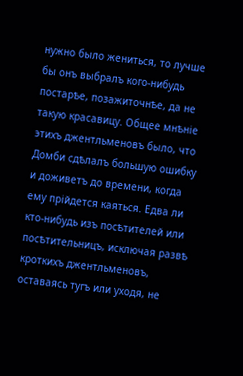нужно было жениться, то лучше бы онъ выбралъ кого-нибудь постарѣе, позажиточнѣе, да не такую красавицу. Общее мнѣніе этихъ джентльменовъ было, что Домби сдѣлалъ большую ошибку и доживетъ до времени, когда ему прійдется каяться. Едва ли кто-нибудь изъ посѣтителей или посѣтительницъ, исключая развѣ кроткихъ джентльменовъ, оставаясь тугъ или уходя, не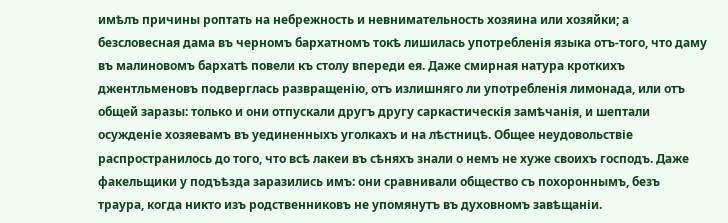имѣлъ причины роптать на небрежность и невнимательность хозяина или хозяйки; а безсловесная дама въ черномъ бархатномъ токѣ лишилась употребленія языка отъ-того, что даму въ малиновомъ бархатѣ повели къ столу впереди ея. Даже смирная натура кроткихъ джентльменовъ подверглась развращенію, отъ излишняго ли употребленія лимонада, или отъ общей заразы: только и они отпускали другъ другу саркастическія замѣчанія, и шептали осужденіе хозяевамъ въ уединенныхъ уголкахъ и на лѣстницѣ. Общее неудовольствіе распространилось до того, что всѣ лакеи въ сѣняхъ знали о немъ не хуже своихъ господъ. Даже факельщики у подъѣзда заразились имъ: они сравнивали общество съ похороннымъ, безъ траура, когда никто изъ родственниковъ не упомянутъ въ духовномъ завѣщаніи.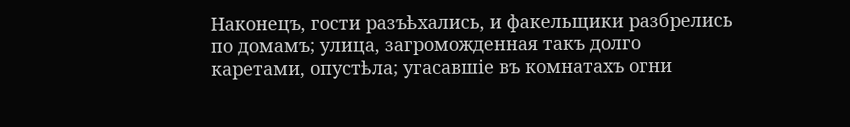Наконецъ, гости разъѣхались, и факельщики разбрелись по домамъ; улица, загроможденная такъ долго каретами, опустѣла; угасавшіе въ комнатахъ огни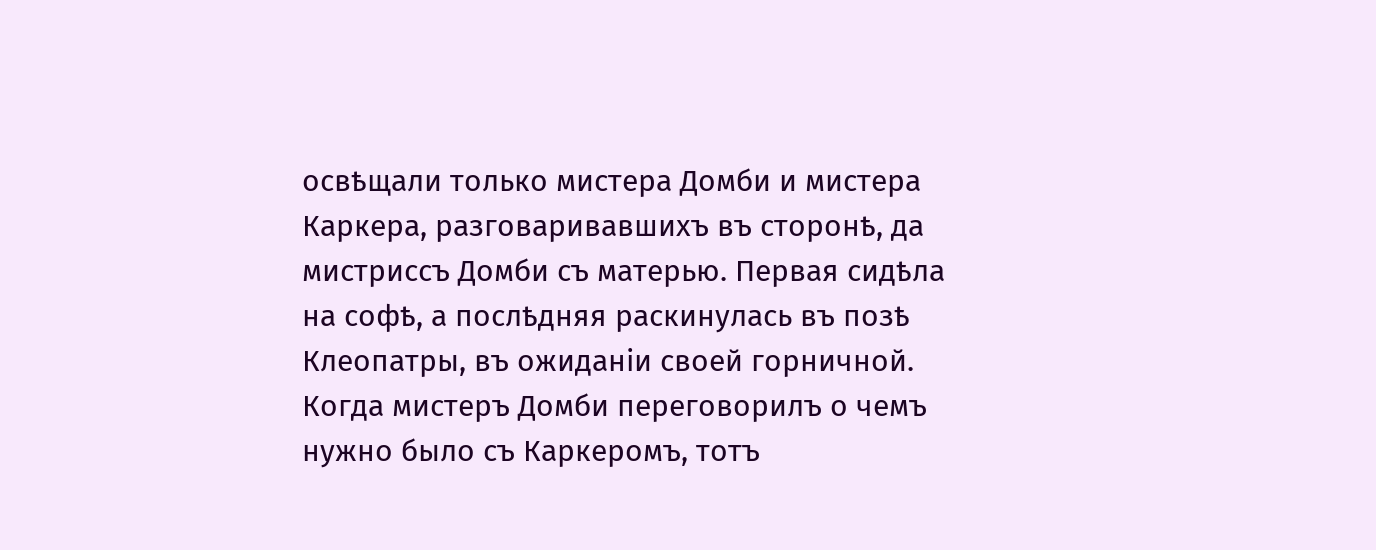освѣщали только мистера Домби и мистера Каркера, разговаривавшихъ въ сторонѣ, да мистриссъ Домби съ матерью. Первая сидѣла на софѣ, а послѣдняя раскинулась въ позѣ Клеопатры, въ ожиданіи своей горничной. Когда мистеръ Домби переговорилъ о чемъ нужно было съ Каркеромъ, тотъ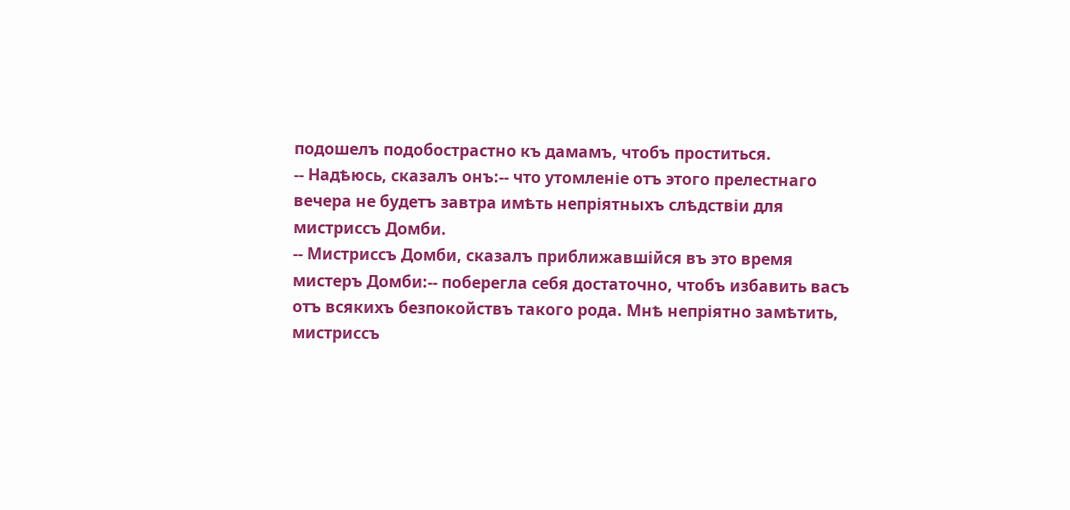подошелъ подобострастно къ дамамъ, чтобъ проститься.
-- Надѣюсь, сказалъ онъ:-- что утомленіе отъ этого прелестнаго вечера не будетъ завтра имѣть непріятныхъ слѣдствіи для мистриссъ Домби.
-- Мистриссъ Домби, сказалъ приближавшійся въ это время мистеръ Домби:-- поберегла себя достаточно, чтобъ избавить васъ отъ всякихъ безпокойствъ такого рода. Мнѣ непріятно замѣтить, мистриссъ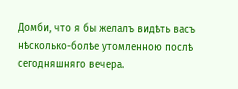Домби, что я бы желалъ видѣть васъ нѣсколько-болѣе утомленною послѣ сегодняшняго вечера.